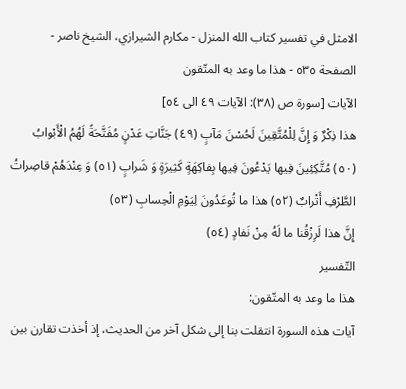الامثل في تفسير كتاب الله المنزل - مكارم الشيرازي، الشيخ ناصر - الصفحة ٥٣٥ - هذا ما وعد به المتّقون
الآيات [سورة ص (٣٨): الآيات ٤٩ الى ٥٤]
هذا ذِكْرٌ وَ إِنَّ لِلْمُتَّقِينَ لَحُسْنَ مَآبٍ (٤٩) جَنَّاتِ عَدْنٍ مُفَتَّحَةً لَهُمُ الْأَبْوابُ (٥٠) مُتَّكِئِينَ فِيها يَدْعُونَ فِيها بِفاكِهَةٍ كَثِيرَةٍ وَ شَرابٍ (٥١) وَ عِنْدَهُمْ قاصِراتُ الطَّرْفِ أَتْرابٌ (٥٢) هذا ما تُوعَدُونَ لِيَوْمِ الْحِسابِ (٥٣)
إِنَّ هذا لَرِزْقُنا ما لَهُ مِنْ نَفادٍ (٥٤)
التّفسير
هذا ما وعد به المتّقون:
آيات هذه السورة انتقلت بنا إلى شكل آخر من الحديث، إذ أخذت تقارن بين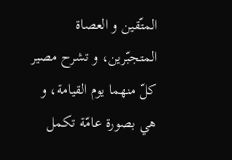المتّقين و العصاة المتجبّرين، و تشرح مصير كلّ منهما يوم القيامة، و هي بصورة عامّة تكمل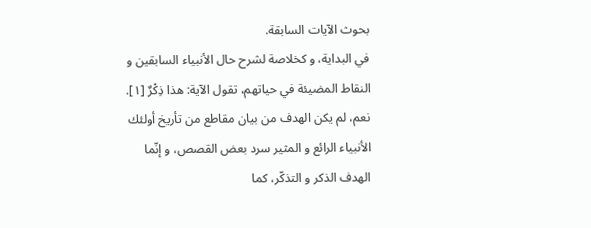بحوث الآيات السابقة.
في البداية، و كخلاصة لشرح حال الأنبياء السابقين و النقاط المضيئة في حياتهم، تقول الآية: هذا ذِكْرٌ [١].
نعم، لم يكن الهدف من بيان مقاطع من تأريخ أولئك الأنبياء الرائع و المثير سرد بعض القصص، و إنّما الهدف الذكر و التذكّر، كما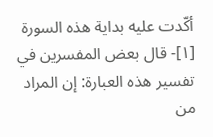أكّدت عليه بداية هذه السورة
[١]- قال بعض المفسرين في تفسير هذه العبارة: إن المراد من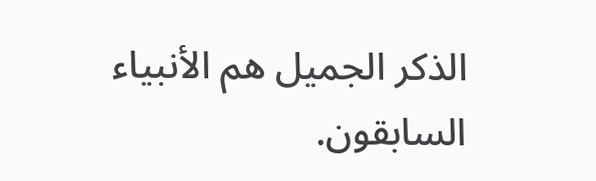الذكر الجميل هم الأنبياء السابقون.